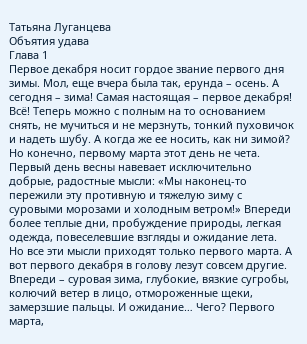Татьяна Луганцева
Объятия удава
Глава 1
Первое декабря носит гордое звание первого дня зимы. Мол, еще вчера была так, ерунда – осень. А сегодня – зима! Самая настоящая – первое декабря! Всё! Теперь можно с полным на то основанием снять, не мучиться и не мерзнуть, тонкий пуховичок и надеть шубу. А когда же ее носить, как ни зимой?
Но конечно, первому марта этот день не чета. Первый день весны навевает исключительно добрые, радостные мысли: «Мы наконец-то пережили эту противную и тяжелую зиму с суровыми морозами и холодным ветром!» Впереди более теплые дни, пробуждение природы, легкая одежда, повеселевшие взгляды и ожидание лета.
Но все эти мысли приходят только первого марта. А вот первого декабря в голову лезут совсем другие. Впереди – суровая зима, глубокие, вязкие сугробы, колючий ветер в лицо, отмороженные щеки, замерзшие пальцы. И ожидание… Чего? Первого марта,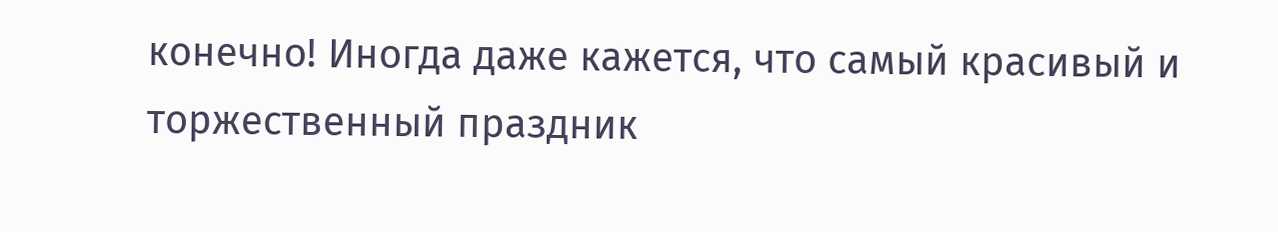конечно! Иногда даже кажется, что самый красивый и торжественный праздник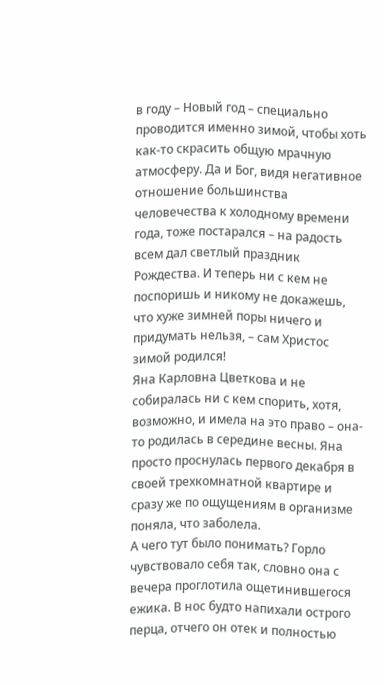в году – Новый год – специально проводится именно зимой, чтобы хоть как-то скрасить общую мрачную атмосферу. Да и Бог, видя негативное отношение большинства человечества к холодному времени года, тоже постарался – на радость всем дал светлый праздник Рождества. И теперь ни с кем не поспоришь и никому не докажешь, что хуже зимней поры ничего и придумать нельзя, – сам Христос зимой родился!
Яна Карловна Цветкова и не собиралась ни с кем спорить, хотя, возможно, и имела на это право – она-то родилась в середине весны. Яна просто проснулась первого декабря в своей трехкомнатной квартире и сразу же по ощущениям в организме поняла, что заболела.
А чего тут было понимать? Горло чувствовало себя так, словно она с вечера проглотила ощетинившегося ежика. В нос будто напихали острого перца, отчего он отек и полностью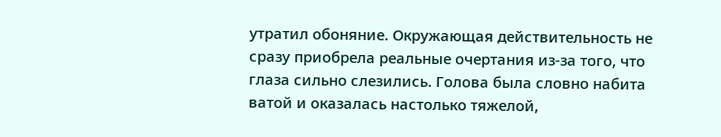утратил обоняние. Окружающая действительность не сразу приобрела реальные очертания из-за того, что глаза сильно слезились. Голова была словно набита ватой и оказалась настолько тяжелой,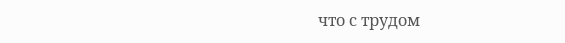что с трудом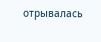отрывалась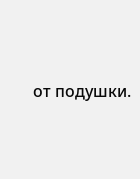от подушки.